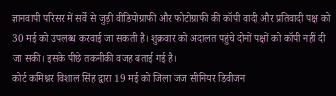ज्ञानवापी परिसर में सर्वे से जुड़ी वीडियोग्राफी और फोटोग्राफी की कॉपी वादी और प्रतिवादी पक्ष को 30 मई को उपलब्ध करवाई जा सकती है। शुक्रवार को अदालत पहुंचे दोनों पक्षों को कॉपी नहीं दी जा सकी। इसके पीछे तकनीकी वजह बताई गई है।
कोर्ट कमिश्नर विशाल सिंह द्वारा 19 मई को जिला जज सीनियर डिवीजन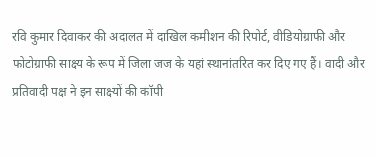रवि कुमार दिवाकर की अदालत में दाखिल कमीशन की रिपोर्ट, वीडियोग्राफी और फोटोग्राफी साक्ष्य के रूप में जिला जज के यहां स्थानांतरित कर दिए गए हैं। वादी और प्रतिवादी पक्ष ने इन साक्ष्यों की कॉपी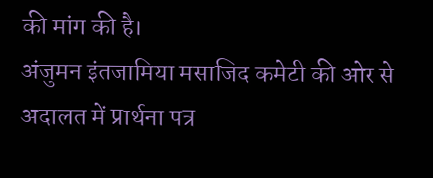की मांग की है।
अंजुमन इंतजामिया मसाजिद कमेटी की ओर से अदालत में प्रार्थना पत्र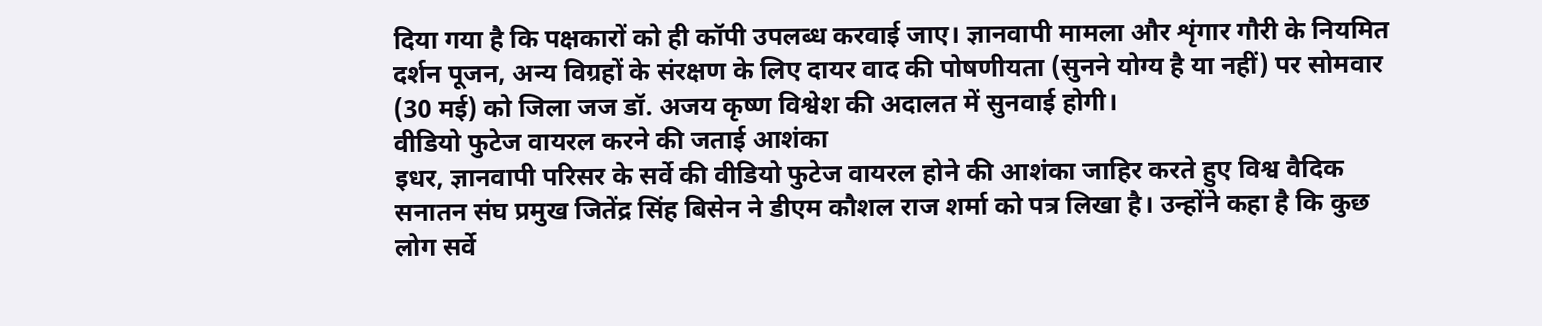दिया गया है कि पक्षकारों को ही कॉपी उपलब्ध करवाई जाए। ज्ञानवापी मामला और शृंगार गौरी के नियमित दर्शन पूजन, अन्य विग्रहों के संरक्षण के लिए दायर वाद की पोषणीयता (सुनने योग्य है या नहीं) पर सोमवार (30 मई) को जिला जज डॉ. अजय कृष्ण विश्वेश की अदालत में सुनवाई होगी।
वीडियो फुटेज वायरल करने की जताई आशंका
इधर, ज्ञानवापी परिसर के सर्वे की वीडियो फुटेज वायरल होने की आशंका जाहिर करते हुए विश्व वैदिक सनातन संघ प्रमुख जितेंद्र सिंह बिसेन ने डीएम कौशल राज शर्मा को पत्र लिखा है। उन्होंने कहा है कि कुछ लोग सर्वे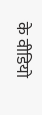के वीडियो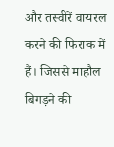और तस्वीरें वायरल करने की फिराक में हैं। जिससे माहौल बिगड़ने की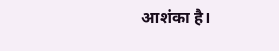आशंका है।